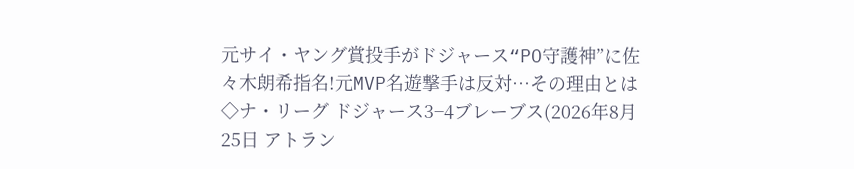元サイ・ヤング賞投手がドジャース“PO守護神”に佐々木朗希指名!元MVP名遊撃手は反対…その理由とは
◇ナ・リーグ ドジャース3−4ブレーブス(2026年8月25日 アトラン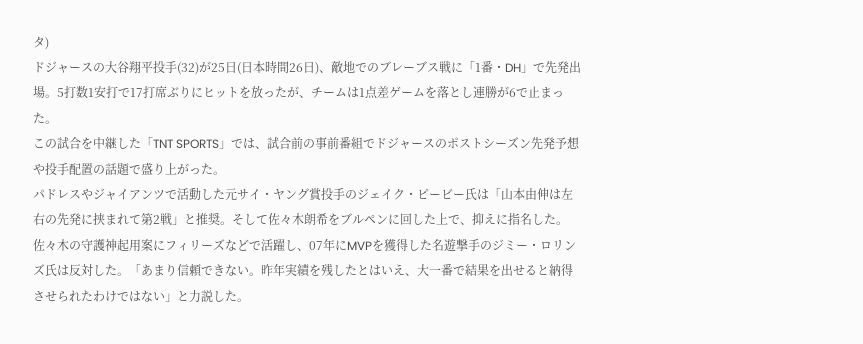タ)
ドジャースの大谷翔平投手(32)が25日(日本時間26日)、敵地でのブレーブス戦に「1番・DH」で先発出場。5打数1安打で17打席ぶりにヒットを放ったが、チームは1点差ゲームを落とし連勝が6で止まった。
この試合を中継した「TNT SPORTS」では、試合前の事前番組でドジャースのポストシーズン先発予想や投手配置の話題で盛り上がった。
パドレスやジャイアンツで活動した元サイ・ヤング賞投手のジェイク・ピービー氏は「山本由伸は左右の先発に挟まれて第2戦」と推奨。そして佐々木朗希をブルペンに回した上で、抑えに指名した。
佐々木の守護神起用案にフィリーズなどで活躍し、07年にMVPを獲得した名遊撃手のジミー・ロリンズ氏は反対した。「あまり信頼できない。昨年実績を残したとはいえ、大一番で結果を出せると納得させられたわけではない」と力説した。